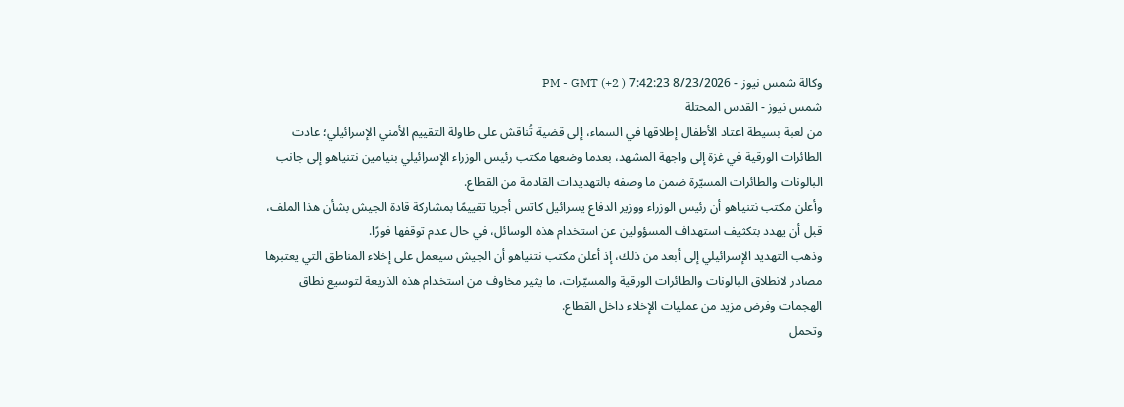وكالة شمس نيوز - 8/23/2026 7:42:23 PM - GMT (+2 )
شمس نيوز - القدس المحتلة
من لعبة بسيطة اعتاد الأطفال إطلاقها في السماء، إلى قضية تُناقش على طاولة التقييم الأمني الإسرائيلي؛ عادت الطائرات الورقية في غزة إلى واجهة المشهد، بعدما وضعها مكتب رئيس الوزراء الإسرائيلي بنيامين نتنياهو إلى جانب البالونات والطائرات المسيّرة ضمن ما وصفه بالتهديدات القادمة من القطاع.
وأعلن مكتب نتنياهو أن رئيس الوزراء ووزير الدفاع يسرائيل كاتس أجريا تقييمًا بمشاركة قادة الجيش بشأن هذا الملف، قبل أن يهدد بتكثيف استهداف المسؤولين عن استخدام هذه الوسائل، في حال عدم توقفها فورًا.
وذهب التهديد الإسرائيلي إلى أبعد من ذلك، إذ أعلن مكتب نتنياهو أن الجيش سيعمل على إخلاء المناطق التي يعتبرها مصادر لانطلاق البالونات والطائرات الورقية والمسيّرات، ما يثير مخاوف من استخدام هذه الذريعة لتوسيع نطاق الهجمات وفرض مزيد من عمليات الإخلاء داخل القطاع.
وتحمل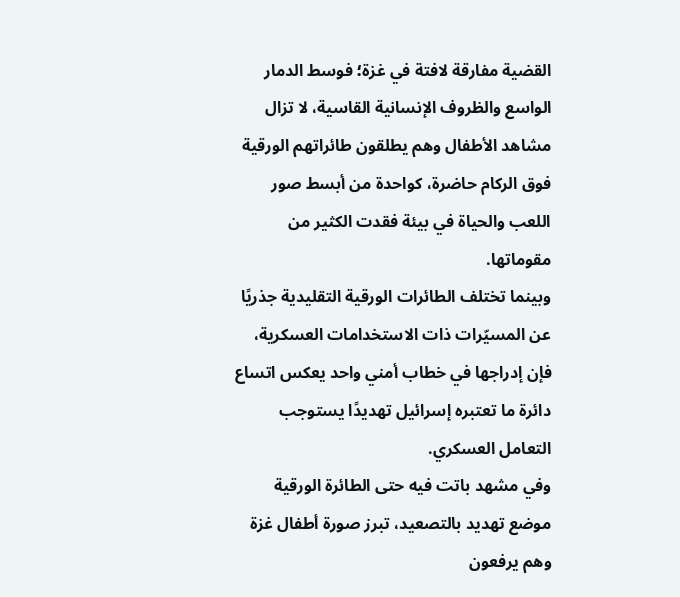القضية مفارقة لافتة في غزة؛ فوسط الدمار الواسع والظروف الإنسانية القاسية، لا تزال مشاهد الأطفال وهم يطلقون طائراتهم الورقية فوق الركام حاضرة، كواحدة من أبسط صور اللعب والحياة في بيئة فقدت الكثير من مقوماتها.
وبينما تختلف الطائرات الورقية التقليدية جذريًا عن المسيّرات ذات الاستخدامات العسكرية، فإن إدراجها في خطاب أمني واحد يعكس اتساع دائرة ما تعتبره إسرائيل تهديدًا يستوجب التعامل العسكري.
وفي مشهد باتت فيه حتى الطائرة الورقية موضع تهديد بالتصعيد، تبرز صورة أطفال غزة وهم يرفعون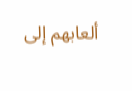ألعابهم إلى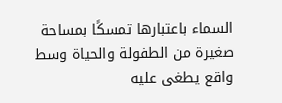السماء باعتبارها تمسكًا بمساحة صغيرة من الطفولة والحياة وسط واقع يطغى عليه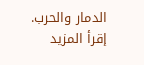الدمار والحرب.
إقرأ المزيد